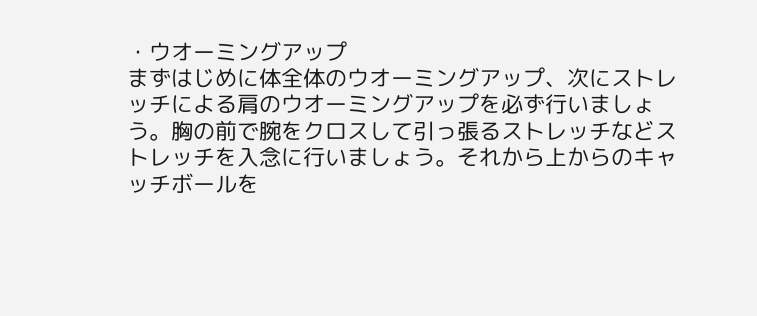・ウオーミングアップ
まずはじめに体全体のウオーミングアップ、次にストレッチによる肩のウオーミングアップを必ず行いましょう。胸の前で腕をクロスして引っ張るストレッチなどストレッチを入念に行いましょう。それから上からのキャッチボールを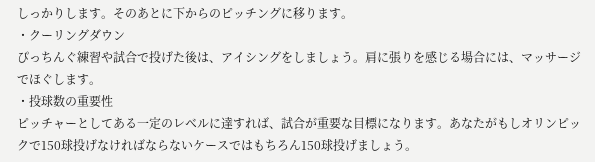しっかりします。そのあとに下からのピッチングに移ります。
・クーリングダウン
ぴっちんぐ練習や試合で投げた後は、アイシングをしましょう。肩に張りを感じる場合には、マッサージでほぐします。
・投球数の重要性
ピッチャーとしてある一定のレベルに達すれば、試合が重要な目標になります。あなたがもしオリンピックで150球投げなければならないケースではもちろん150球投げましょう。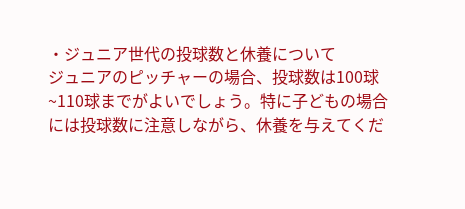・ジュニア世代の投球数と休養について
ジュニアのピッチャーの場合、投球数は100球~110球までがよいでしょう。特に子どもの場合には投球数に注意しながら、休養を与えてくだ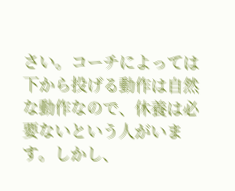さい。コーチによっては下から投げる動作は自然な動作なので、休養は必要ないという人がいます。しかし、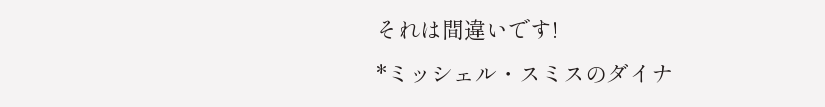それは間違いです!
*ミッシェル・スミスのダイナ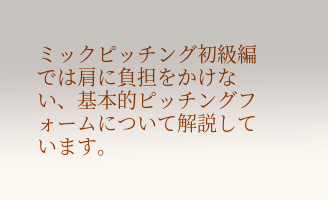ミックピッチング初級編では肩に負担をかけない、基本的ピッチングフォームについて解説しています。